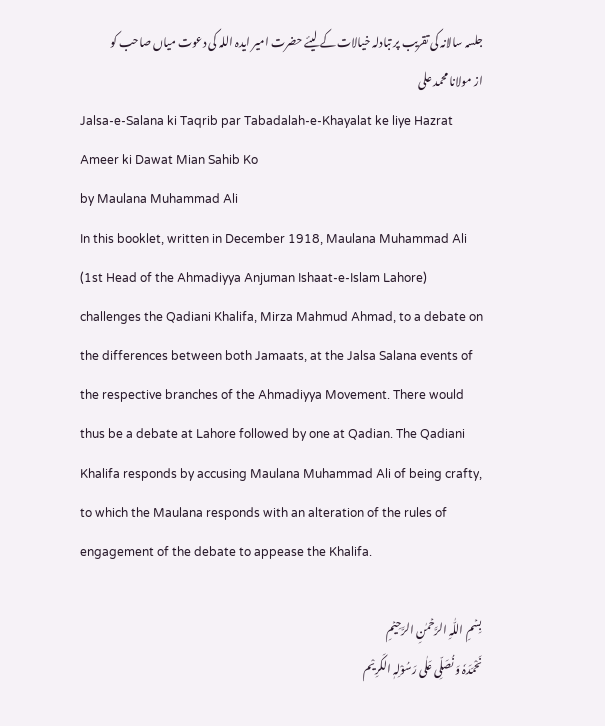جلسہ سالانہ کی تقریب پر تبادلہ خیالات کے لیئے حضرت امیر ایدہ اللہ کی دعوت میاں صاحب کو
از مولانا محمد علی
Jalsa-e-Salana ki Taqrib par Tabadalah-e-Khayalat ke liye Hazrat Ameer ki Dawat Mian Sahib Ko
by Maulana Muhammad Ali
In this booklet, written in December 1918, Maulana Muhammad Ali (1st Head of the Ahmadiyya Anjuman Ishaat-e-Islam Lahore) challenges the Qadiani Khalifa, Mirza Mahmud Ahmad, to a debate on the differences between both Jamaats, at the Jalsa Salana events of the respective branches of the Ahmadiyya Movement. There would thus be a debate at Lahore followed by one at Qadian. The Qadiani Khalifa responds by accusing Maulana Muhammad Ali of being crafty, to which the Maulana responds with an alteration of the rules of engagement of the debate to appease the Khalifa.

بِسۡمِ اللّٰہِ الرَّحۡمٰنِ الرَّحِیۡمِ
نَحْمَدَہٗ وَ نُصَلِّی عَلٰی رَسُوْلِہٖ الکَرِیْم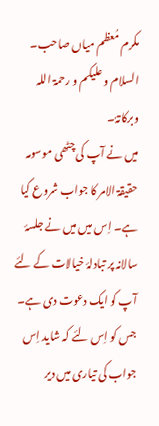مکرم مُعظم میاں صاحب۔
السلام و علیکم و رحمۃ اللہ وبرکاتہٗ۔
میں نے آپ کی چٹھی موسومہ حقیقۃ الامر کا جواب شروع کیا ہے۔ اِس میں میں نے جلسۂ سالانہ پر تبادلۂ خیالات کے لئے آپ کو ایک دعوت دی ہے۔ جس کو اِس لئے کہ شاید اِس جواب کی تیاری میں دیر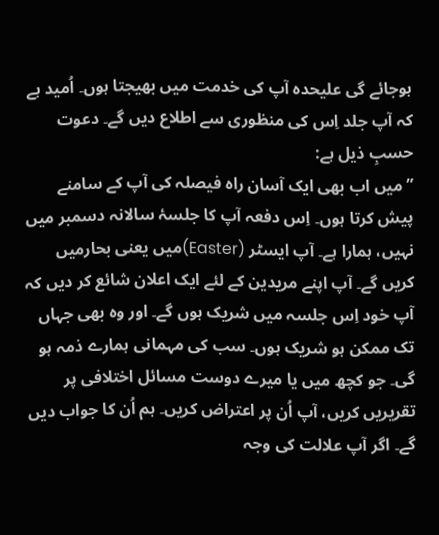ہوجائے گی علیحدہ آپ کی خدمت میں بھیجتا ہوں۔ اُمید ہے کہ آپ جلد اِس کی منظوری سے اطلاع دیں گے۔ دعوت حسبِ ذیل ہے:
”میں اب بھی ایک آسان راہ فیصلہ کی آپ کے سامنے پیش کرتا ہوں۔ اِس دفعہ آپ کا جلسۂ سالانہ دسمبر میں نہیں، ہمارا ہے۔ آپ ایسٹر (Easter)میں یعنی بحارمیں کریں گے۔ آپ اپنے مریدین کے لئے ایک اعلان شائع کر دیں کہ آپ خود اِس جلسہ میں شریک ہوں گے۔ اور وہ بھی جہاں تک ممکن ہو شریک ہوں۔ سب کی مہمانی ہمارے ذمہ ہو گی۔ جو کچھ میں یا میرے دوست مسائل اختلافی پر تقریریں کریں، آپ اُن پر اعتراض کریں۔ ہم اُن کا جواب دیں گے۔ اگر آپ علالت کی وجہ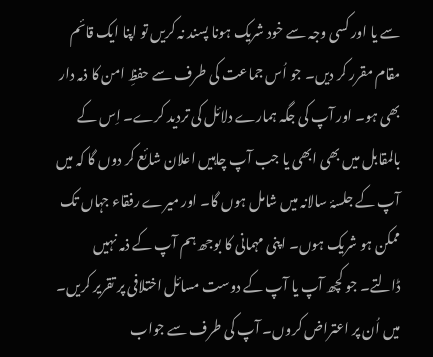سے یا اور کسی وجہ سے خود شریک ہونا پسند نہ کریں تو اپنا ایک قائم مقام مقرر کر دیں۔ جو اُس جماعت کی طرف سے حفظِ امن کا ذمہ دار بھی ہو۔ اور آپ کی جگہ ہمارے دلائل کی تردید کرے۔ اِس کے بالمقابل میں بھی ابھی یا جب آپ چاہیں اعلان شائع کر دوں گا کہ میں آپ کے جلسۂ سالانہ میں شامل ہوں گا۔ اور میرے رفقاء جہاں تک ممکن ہو شریک ہوں۔ اپنی مہمانی کا بوجھ ہم آپ کے ذمہ نہیں ڈالتے۔ جو کچھ آپ یا آپ کے دوست مسائل اختلافی پر تقریر کریں۔ میں اُن پر اعتراض کروں۔ آپ کی طرف سے جواب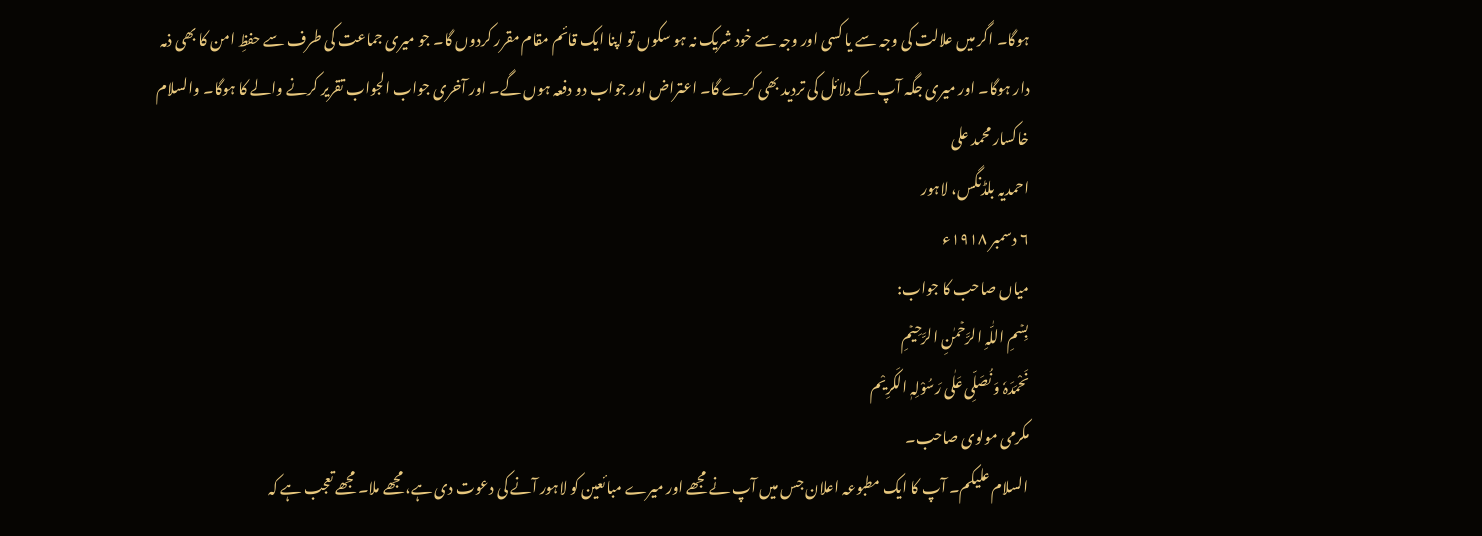ہوگا۔ اگر میں علالت کی وجہ سے یا کسی اور وجہ سے خود شریک نہ ہو سکوں تو اپنا ایک قائم مقام مقرر کردوں گا۔ جو میری جماعت کی طرف سے حفظِ امن کا بھی ذمہ دار ہوگا۔ اور میری جگہ آپ کے دلائل کی تردید بھی کرے گا۔ اعتراض اور جواب دو دفعہ ہوں گے۔ اور آخری جواب الجواب تقریر کرنے والے کا ہوگا۔ والسلام
خاکسار محمد علی
احمدیہ بلڈنگس، لاہور
۶ دسمبر ۱۹۱۸ء
میاں صاحب کا جواب:
بِسۡمِ اللّٰہِ الرَّحۡمٰنِ الرَّحِیۡمِ
نَحْمَدَہٗ وَ نُصَلِّی عَلٰی رَسُوْلِہٖ الکَرِیْم
مکرمی مولوی صاحب۔
السلام علیکم۔ آپ کا ایک مطبوعہ اعلان جس میں آپ نے مجھے اور میرے مبائعین کو لاہور آنے کی دعوت دی ہے، مجھے ملا۔ مجھے تعجب ہے کہ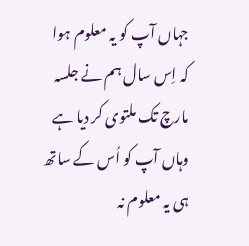جہاں آپ کو یہ معلوم ہوا کہ اِس سال ہم نے جلسہ مارچ تک ملتوی کر دیا ہے وہاں آپ کو اُس کے ساتھ ہی یہ معلوم نہ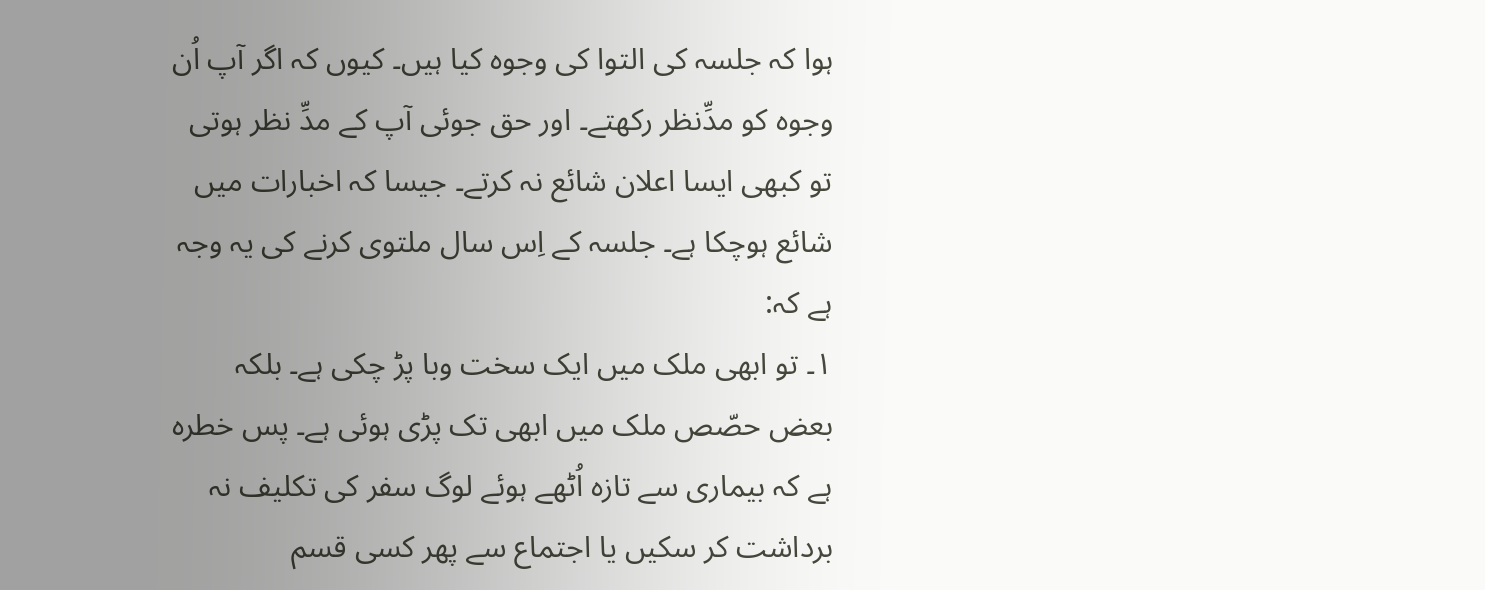ہوا کہ جلسہ کی التوا کی وجوہ کیا ہیں۔ کیوں کہ اگر آپ اُن وجوہ کو مدِّنظر رکھتے۔ اور حق جوئی آپ کے مدِّ نظر ہوتی تو کبھی ایسا اعلان شائع نہ کرتے۔ جیسا کہ اخبارات میں شائع ہوچکا ہے۔ جلسہ کے اِس سال ملتوی کرنے کی یہ وجہ ہے کہ:
۱۔ تو ابھی ملک میں ایک سخت وبا پڑ چکی ہے۔ بلکہ بعض حصّص ملک میں ابھی تک پڑی ہوئی ہے۔ پس خطرہ ہے کہ بیماری سے تازہ اُٹھے ہوئے لوگ سفر کی تکلیف نہ برداشت کر سکیں یا اجتماع سے پھر کسی قسم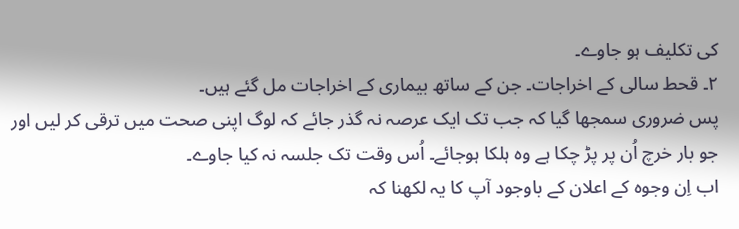کی تکلیف ہو جاوے۔
۲۔ قحط سالی کے اخراجات۔ جن کے ساتھ بیماری کے اخراجات مل گئے ہیں۔
پس ضروری سمجھا گیا کہ جب تک ایک عرصہ نہ گذر جائے کہ لوگ اپنی صحت میں ترقی کر لیں اور جو بار خرچ اُن پر پڑ چکا ہے وہ ہلکا ہوجائے۔ اُس وقت تک جلسہ نہ کیا جاوے۔
اب اِن وجوہ کے اعلان کے باوجود آپ کا یہ لکھنا کہ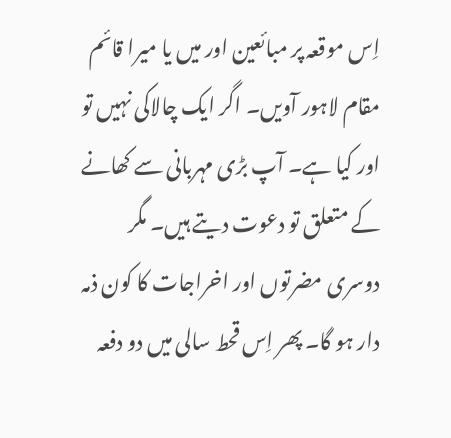اِس موقعہ پر مبائعین اور میں یا میرا قائم مقام لاہور آویں۔ اگر ایک چالاکی نہیں تو اور کیا ہے۔ آپ بڑی مہربانی سے کھانے کے متعلق تو دعوت دیتے ہیں۔ مگر دوسری مضرتوں اور اخراجات کا کون ذمہ دار ہو گا۔ پھر اِس قحط سالی میں دو دفعہ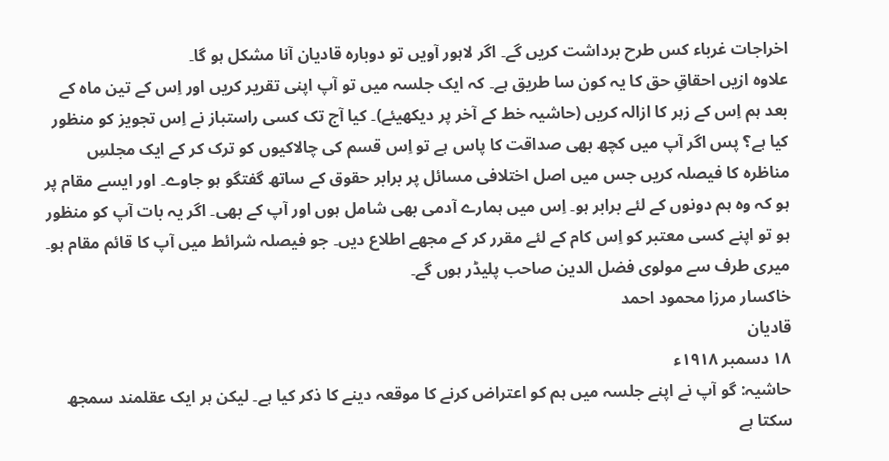اخراجات غرباء کس طرح برداشت کریں گے۔ اگر لاہور آویں تو دوبارہ قادیان آنا مشکل ہو گا۔
علاوہ ازیں احقاقِ حق کا یہ کون سا طریق ہے۔ کہ ایک جلسہ میں تو آپ اپنی تقریر کریں اور اِس کے تین ماہ کے بعد ہم اِس کے زہر کا ازالہ کریں (حاشیہ خط کے آخر پر دیکھیئے)۔ کیا آج تک کسی راستباز نے اِس تجویز کو منظور کیا ہے؟ پس اگر آپ میں کچھ بھی صداقت کا پاس ہے تو اِس قسم کی چالاکیوں کو ترک کر کے ایک مجلسِ مناظرہ کا فیصلہ کریں جس میں اصل اختلافی مسائل پر برابر حقوق کے ساتھ گفتگو ہو جاوے۔ اور ایسے مقام پر ہو کہ وہ ہم دونوں کے لئے برابر ہو۔ اِس میں ہمارے آدمی بھی شامل ہوں اور آپ کے بھی۔ اگر یہ بات آپ کو منظور ہو تو اپنے کسی معتبر کو اِس کام کے لئے مقرر کر کے مجھے اطلاع دیں۔ جو فیصلہ شرائط میں آپ کا قائم مقام ہو۔ میری طرف سے مولوی فضل الدین صاحب پلیڈر ہوں گے۔
خاکسار مرزا محمود احمد
قادیان
۱۸ دسمبر ۱۹۱۸ء
حاشیہ: گو آپ نے اپنے جلسہ میں ہم کو اعتراض کرنے کا موقعہ دینے کا ذکر کیا ہے۔ لیکن ہر ایک عقلمند سمجھ سکتا ہے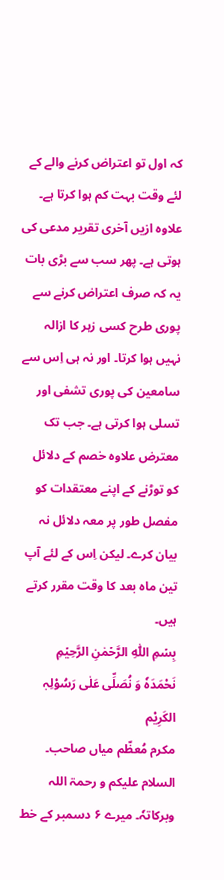کہ اول تو اعتراض کرنے والے کے لئے وقت بہت کم ہوا کرتا ہے۔ علاوہ ازیں آخری تقریر مدعی کی ہوتی ہے۔ پھر سب سے بڑی بات یہ کہ صرف اعتراض کرنے سے پوری طرح کسی زہر کا ازالہ نہیں ہوا کرتا۔ اور نہ ہی اِس سے سامعین کی پوری تشفی اور تسلی ہوا کرتی ہے۔ جب تک معترض علاوہ خصم کے دلائل کو توڑنے کے اپنے معتقدات کو مفصل طور پر معہ دلائل نہ بیان کرے۔ لیکن اِس کے لئے آپ تین ماہ بعد کا وقت مقرر کرتے ہیں۔
بِسۡمِ اللّٰہِ الرَّحۡمٰنِ الرَّحِیۡمِ
نَحْمَدَہٗ وَ نُصَلِّی عَلٰی رَسُوْلِہٖ الکَرِیْم
مکرم مُعظّم میاں صاحب۔
السلام علیکم و رحمۃ اللہ وبرکاتہٗ۔ میرے ۶ دسمبر کے خط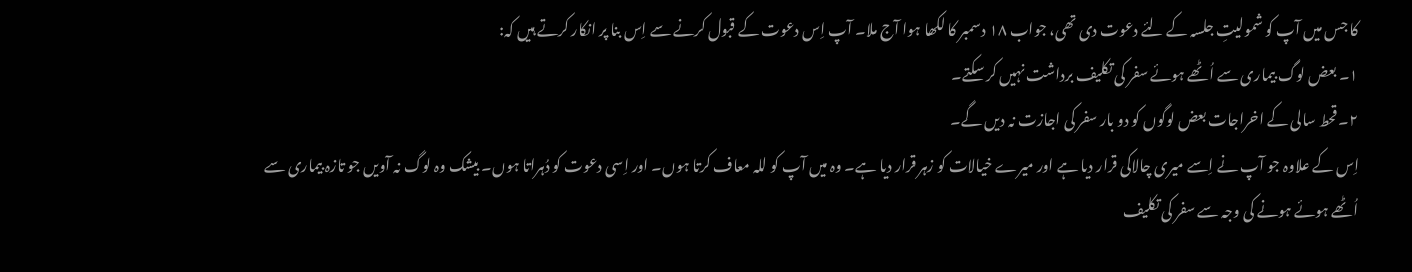کا جس میں آپ کو شمولیتِ جلسہ کے لئے دعوت دی تھی، جواب ۱۸ دسمبر کا لکھا ہوا آج ملا۔ آپ اِس دعوت کے قبول کرنے سے اِس بنا پر انکار کرتے ہیں کہ:
۱۔ بعض لوگ بیماری سے اُٹھے ہوئے سفر کی تکلیف برداشت نہیں کر سکتے۔
۲۔ قحط سالی کے اخراجات بعض لوگوں کو دو بار سفر کی اجازت نہ دیں گے۔
اِس کے علاوہ جو آپ نے اِسے میری چالاکی قرار دیا ہے اور میرے خیالات کو زہر قرار دیا ہے۔ وہ میں آپ کو للہ معاف کرتا ہوں۔ اور اِسی دعوت کو دُہراتا ہوں۔ بیشک وہ لوگ نہ آویں جو تازہ بیماری سے اُٹھے ہوئے ہونے کی وجہ سے سفر کی تکلیف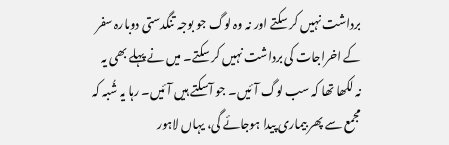برداشت نہیں کر سکتے اور نہ وہ لوگ جو بوجہ تنگدستی دوبارہ سفر کے اخراجات کی برداشت نہیں کر سکتے۔ میں نے پہلے بھی یہ نہ لکھا تھا کہ سب لوگ آئیں۔ جو آسکتے ہیں آئیں۔ رہا یہ شُبہ کہ مجمع سے پھر بیماری پیدا ہوجائے گی، یہاں لاہور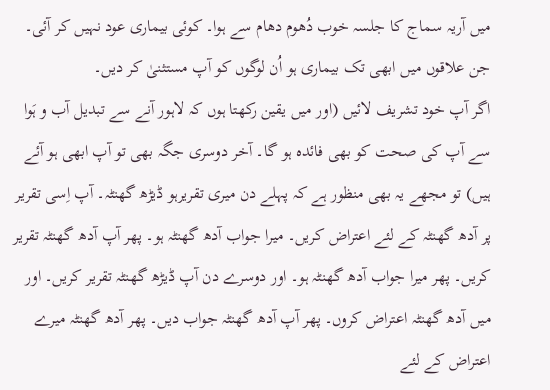میں آریہ سماج کا جلسہ خوب دُھوم دھام سے ہوا۔ کوئی بیماری عود نہیں کر آئی۔ جن علاقوں میں ابھی تک بیماری ہو اُن لوگوں کو آپ مستثنیٰ کر دیں۔
اگر آپ خود تشریف لائیں (اور میں یقین رکھتا ہوں کہ لاہور آنے سے تبدیل آب و ہَوا سے آپ کی صحت کو بھی فائدہ ہو گا۔ آخر دوسری جگہ بھی تو آپ ابھی ہو آئے ہیں) تو مجھے یہ بھی منظور ہے کہ پہلے دن میری تقریرہو ڈیڑھ گھنٹہ۔ آپ اِسی تقریر پر آدھ گھنٹہ کے لئے اعتراض کریں۔ میرا جواب آدھ گھنٹہ ہو۔ پھر آپ آدھ گھنٹہ تقریر کریں۔ پھر میرا جواب آدھ گھنٹہ ہو۔ اور دوسرے دن آپ ڈیڑھ گھنٹہ تقریر کریں۔ اور میں آدھ گھنٹہ اعتراض کروں۔ پھر آپ آدھ گھنٹہ جواب دیں۔ پھر آدھ گھنٹہ میرے اعتراض کے لئے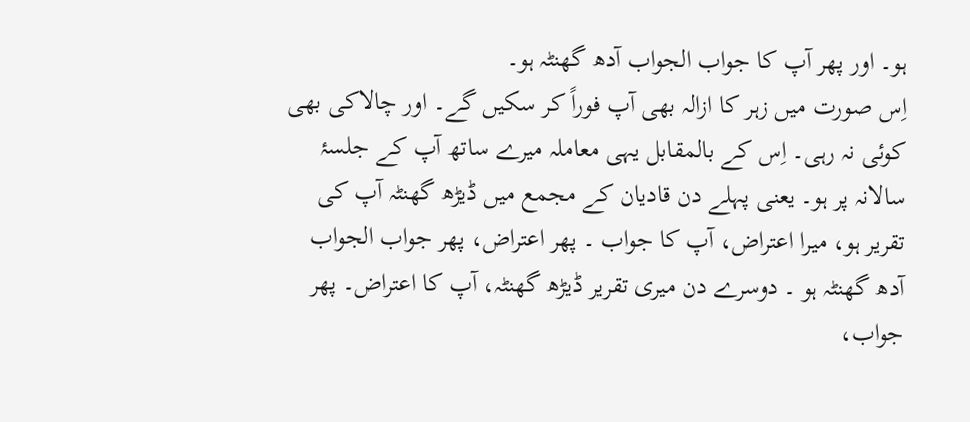ہو۔ اور پھر آپ کا جواب الجواب آدھ گھنٹہ ہو۔
اِس صورت میں زہر کا ازالہ بھی آپ فوراً کر سکیں گے۔ اور چالاکی بھی کوئی نہ رہی۔ اِس کے بالمقابل یہی معاملہ میرے ساتھ آپ کے جلسۂ سالانہ پر ہو۔ یعنی پہلے دن قادیان کے مجمع میں ڈیڑھ گھنٹہ آپ کی تقریر ہو، میرا اعتراض، آپ کا جواب ۔ پھر اعتراض، پھر جواب الجواب آدھ گھنٹہ ہو ۔ دوسرے دن میری تقریر ڈیڑھ گھنٹہ، آپ کا اعتراض۔ پھر جواب،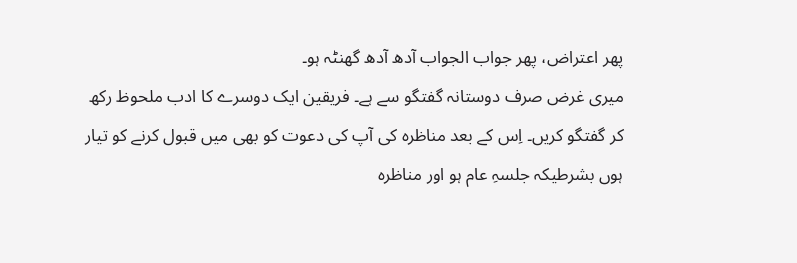پھر اعتراض، پھر جواب الجواب آدھ آدھ گھنٹہ ہو۔
میری غرض صرف دوستانہ گفتگو سے ہے۔ فریقین ایک دوسرے کا ادب ملحوظ رکھ کر گفتگو کریں۔ اِس کے بعد مناظرہ کی آپ کی دعوت کو بھی میں قبول کرنے کو تیار ہوں بشرطیکہ جلسہِ عام ہو اور مناظرہ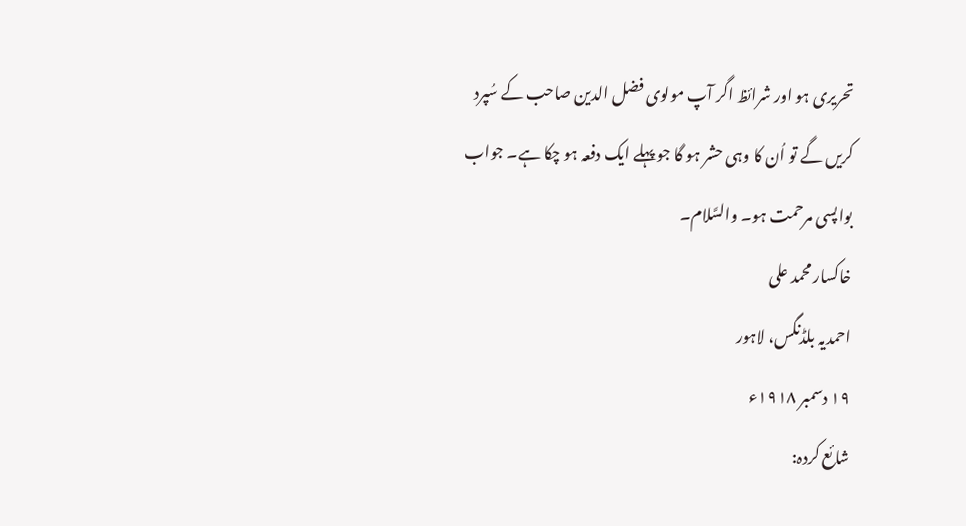تحریری ہو اور شرائظ اگر آپ مولوی فضل الدین صاحب کے سُپرد کریں گے تو اُن کا وہی حشر ہو گا جو پہلے ایک دفعہ ہو چکا ہے۔ جواب بواپسی مرحمت ہو۔ والسَّلام۔
خاکسار محمد علی
احمدیہ بلڈنگس، لاہور
۱۹ دسمبر ۱۹۱۸ء
شائع کردہ: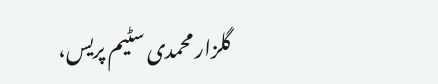گلزار محمدی سٹیم پریس،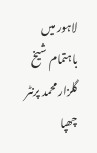لاہور میں باہتمام شیخ گلزار محمد پرنٹر چھپا